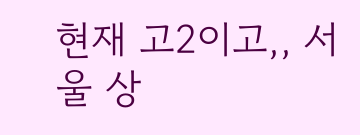현재 고2이고,, 서울 상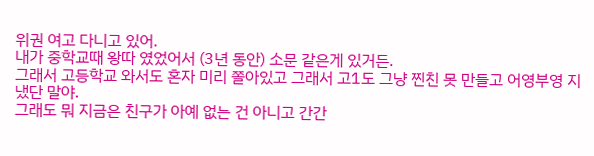위권 여고 다니고 있어.
내가 중학교때 왕따 였었어서 (3년 동안) 소문 같은게 있거든.
그래서 고등학교 와서도 혼자 미리 쫄아있고 그래서 고1도 그냥 찐친 못 만들고 어영부영 지냈단 말야.
그래도 뭐 지금은 친구가 아예 없는 건 아니고 간간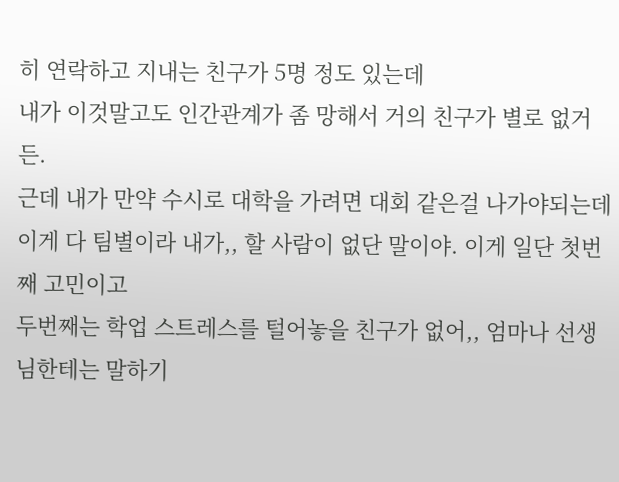히 연락하고 지내는 친구가 5명 정도 있는데
내가 이것말고도 인간관계가 좀 망해서 거의 친구가 별로 없거든.
근데 내가 만약 수시로 대학을 가려면 대회 같은걸 나가야되는데 이게 다 팀별이라 내가,, 할 사람이 없단 말이야. 이게 일단 첫번째 고민이고
두번째는 학업 스트레스를 털어놓을 친구가 없어,, 엄마나 선생님한테는 말하기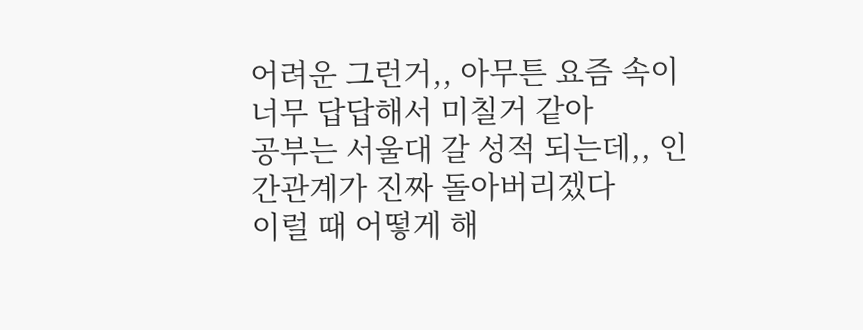어려운 그런거,, 아무튼 요즘 속이 너무 답답해서 미칠거 같아
공부는 서울대 갈 성적 되는데,, 인간관계가 진짜 돌아버리겠다
이럴 때 어떻게 해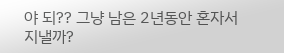야 되?? 그냥 남은 2년동안 혼자서 지낼까?